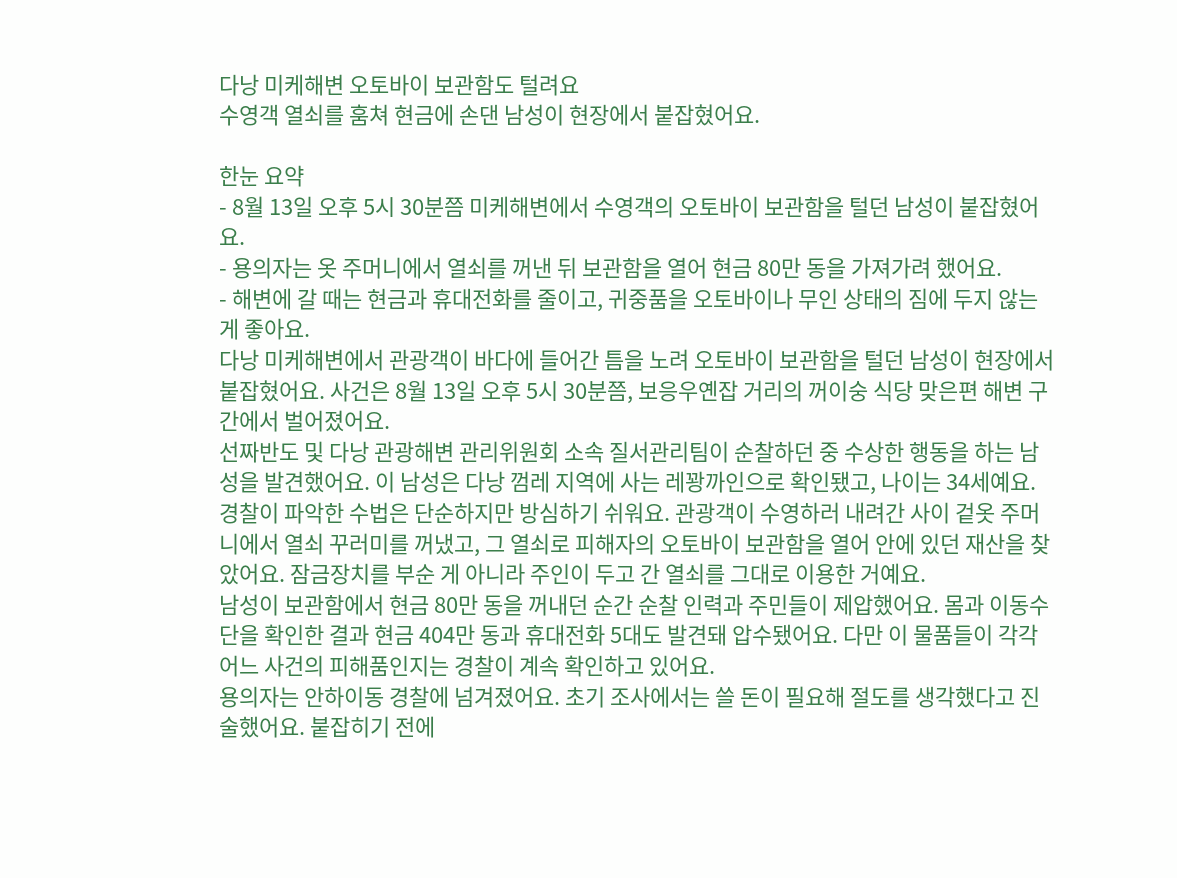다낭 미케해변 오토바이 보관함도 털려요
수영객 열쇠를 훔쳐 현금에 손댄 남성이 현장에서 붙잡혔어요.

한눈 요약
- 8월 13일 오후 5시 30분쯤 미케해변에서 수영객의 오토바이 보관함을 털던 남성이 붙잡혔어요.
- 용의자는 옷 주머니에서 열쇠를 꺼낸 뒤 보관함을 열어 현금 80만 동을 가져가려 했어요.
- 해변에 갈 때는 현금과 휴대전화를 줄이고, 귀중품을 오토바이나 무인 상태의 짐에 두지 않는 게 좋아요.
다낭 미케해변에서 관광객이 바다에 들어간 틈을 노려 오토바이 보관함을 털던 남성이 현장에서 붙잡혔어요. 사건은 8월 13일 오후 5시 30분쯤, 보응우옌잡 거리의 꺼이숭 식당 맞은편 해변 구간에서 벌어졌어요.
선짜반도 및 다낭 관광해변 관리위원회 소속 질서관리팀이 순찰하던 중 수상한 행동을 하는 남성을 발견했어요. 이 남성은 다낭 껌레 지역에 사는 레꽝까인으로 확인됐고, 나이는 34세예요.
경찰이 파악한 수법은 단순하지만 방심하기 쉬워요. 관광객이 수영하러 내려간 사이 겉옷 주머니에서 열쇠 꾸러미를 꺼냈고, 그 열쇠로 피해자의 오토바이 보관함을 열어 안에 있던 재산을 찾았어요. 잠금장치를 부순 게 아니라 주인이 두고 간 열쇠를 그대로 이용한 거예요.
남성이 보관함에서 현금 80만 동을 꺼내던 순간 순찰 인력과 주민들이 제압했어요. 몸과 이동수단을 확인한 결과 현금 404만 동과 휴대전화 5대도 발견돼 압수됐어요. 다만 이 물품들이 각각 어느 사건의 피해품인지는 경찰이 계속 확인하고 있어요.
용의자는 안하이동 경찰에 넘겨졌어요. 초기 조사에서는 쓸 돈이 필요해 절도를 생각했다고 진술했어요. 붙잡히기 전에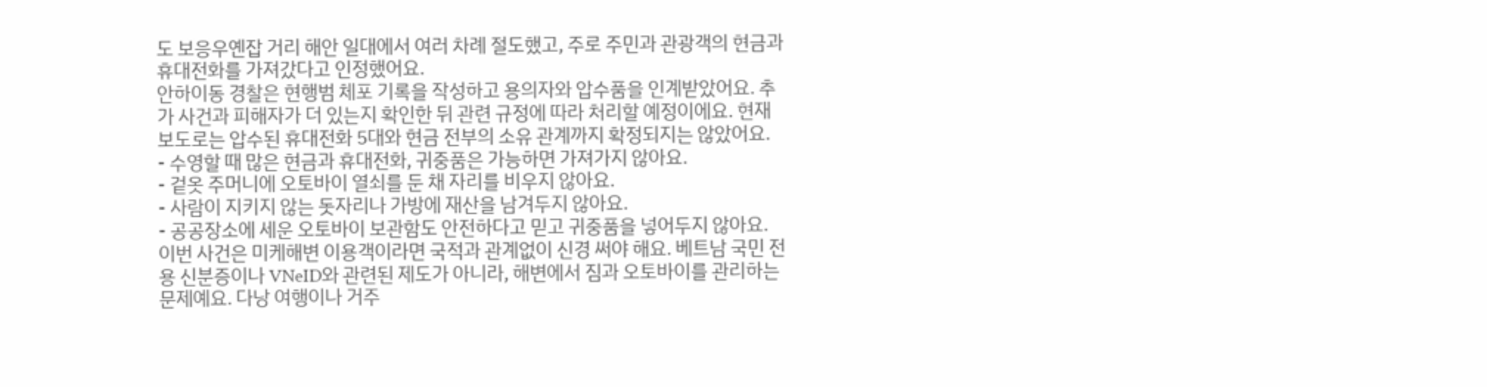도 보응우옌잡 거리 해안 일대에서 여러 차례 절도했고, 주로 주민과 관광객의 현금과 휴대전화를 가져갔다고 인정했어요.
안하이동 경찰은 현행범 체포 기록을 작성하고 용의자와 압수품을 인계받았어요. 추가 사건과 피해자가 더 있는지 확인한 뒤 관련 규정에 따라 처리할 예정이에요. 현재 보도로는 압수된 휴대전화 5대와 현금 전부의 소유 관계까지 확정되지는 않았어요.
- 수영할 때 많은 현금과 휴대전화, 귀중품은 가능하면 가져가지 않아요.
- 겉옷 주머니에 오토바이 열쇠를 둔 채 자리를 비우지 않아요.
- 사람이 지키지 않는 돗자리나 가방에 재산을 남겨두지 않아요.
- 공공장소에 세운 오토바이 보관함도 안전하다고 믿고 귀중품을 넣어두지 않아요.
이번 사건은 미케해변 이용객이라면 국적과 관계없이 신경 써야 해요. 베트남 국민 전용 신분증이나 VNeID와 관련된 제도가 아니라, 해변에서 짐과 오토바이를 관리하는 문제예요. 다낭 여행이나 거주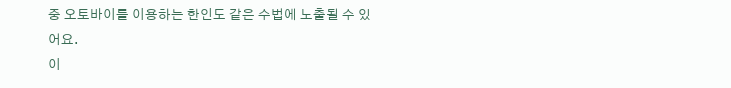중 오토바이를 이용하는 한인도 같은 수법에 노출될 수 있어요.
이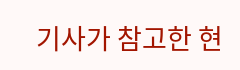기사가 참고한 현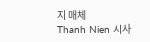지 매체
Thanh Nien 시사